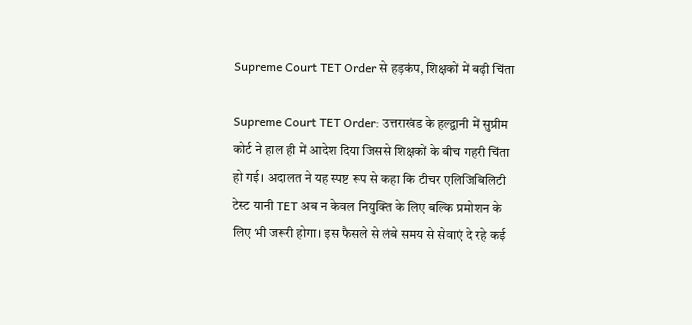Supreme Court TET Order से हड़कंप, शिक्षकों में बढ़ी चिंता

Supreme Court TET Order: उत्तराखंड के हल्द्वानी में सुप्रीम कोर्ट ने हाल ही में आदेश दिया जिससे शिक्षकों के बीच गहरी चिंता हो गई। अदालत ने यह स्पष्ट रूप से कहा कि टीचर एलिजिबिलिटी टेस्ट यानी TET अब न केवल नियुक्ति के लिए बल्कि प्रमोशन के लिए भी जरूरी होगा। इस फैसले से लंबे समय से सेवाएं दे रहे कई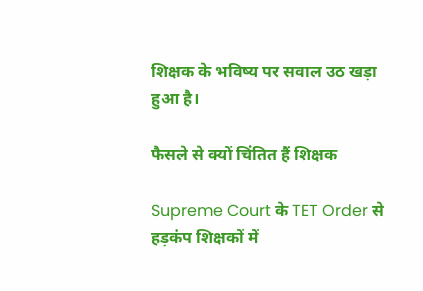शिक्षक के भविष्य पर सवाल उठ खड़ा हुआ है।

फैसले से क्यों चिंतित हैं शिक्षक

Supreme Court के TET Order से हड़कंप शिक्षकों में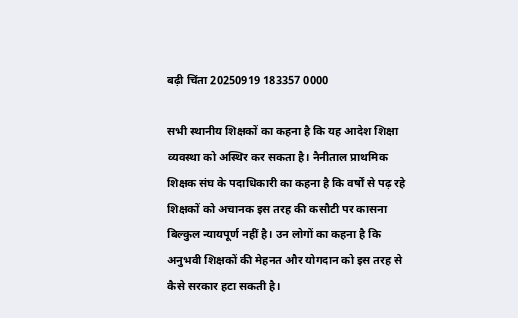बढ़ी चिंता 20250919 183357 0000

सभी स्थानीय शिक्षकों का कहना है कि यह आदेश शिक्षा व्यवस्था को अस्थिर कर सकता है। नैनीताल प्राथमिक शिक्षक संघ के पदाधिकारी का कहना है कि वर्षों से पढ़ रहे शिक्षकों को अचानक इस तरह की कसौटी पर कासना बिल्कुल न्यायपूर्ण नहीं है। उन लोगों का कहना है कि अनुभवी शिक्षकों की मेहनत और योगदान को इस तरह से कैसे सरकार हटा सकती है।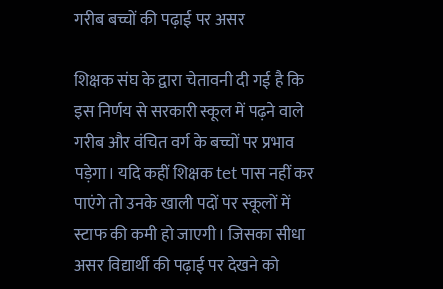गरीब बच्चों की पढ़ाई पर असर

शिक्षक संघ के द्वारा चेतावनी दी गई है कि इस निर्णय से सरकारी स्कूल में पढ़ने वाले गरीब और वंचित वर्ग के बच्चों पर प्रभाव पड़ेगा। यदि कहीं शिक्षक tet पास नहीं कर पाएंगे तो उनके खाली पदों पर स्कूलों में स्टाफ की कमी हो जाएगी। जिसका सीधा असर विद्यार्थी की पढ़ाई पर देखने को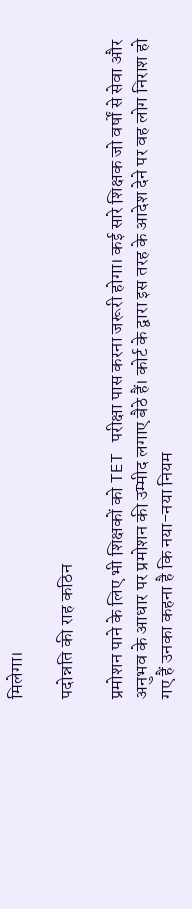मिलेगा।

पदोन्नति की राह कठिन

प्रमोशन पाने के लिए भी शिक्षकों को TET परीक्षा पास करना जरूरी होगा। कई सारे शिक्षक जो वर्षों से सेवा और अनुभव के आधार पर प्रमोशन की उम्मीद लगाए बैठे हैं। कोर्ट के द्वारा इस तरह के आदेश देने पर वह लोग निराश हो गए हैं उनका कहना है कि नया-नया नियम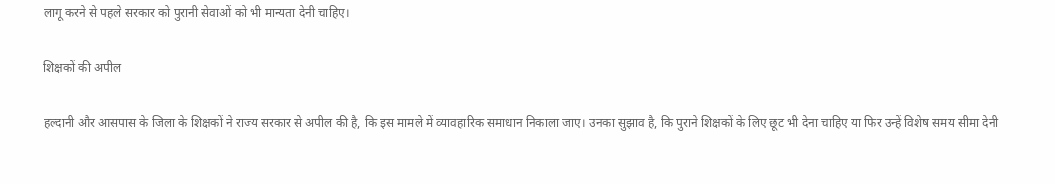लागू करने से पहले सरकार को पुरानी सेवाओं को भी मान्यता देनी चाहिए।

शिक्षकों की अपील

हल्दानी और आसपास के जिला के शिक्षकों ने राज्य सरकार से अपील की है, कि इस मामले में व्यावहारिक समाधान निकाला जाए। उनका सुझाव है, कि पुराने शिक्षकों के लिए छूट भी देना चाहिए या फिर उन्हें विशेष समय सीमा देनी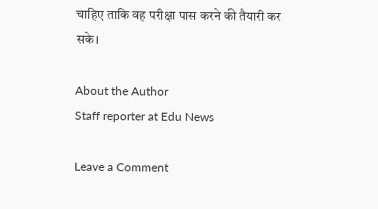चाहिए ताकि वह परीक्षा पास करने की तैयारी कर सके।

About the Author
Staff reporter at Edu News

Leave a Comment